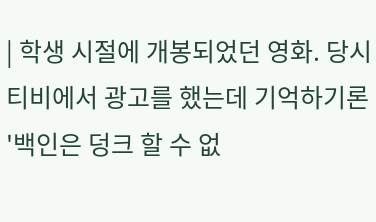| 학생 시절에 개봉되었던 영화. 당시 티비에서 광고를 했는데 기억하기론 '백인은 덩크 할 수 없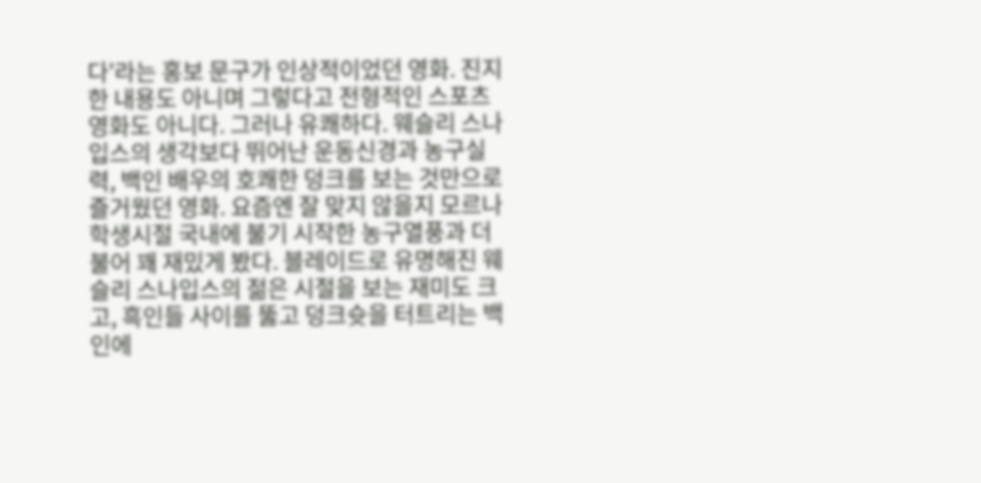다'라는 홍보 문구가 인상적이었던 영화. 진지한 내용도 아니며 그렇다고 전형적인 스포츠 영화도 아니다. 그러나 유쾌하다. 웨슬리 스나입스의 생각보다 뛰어난 운동신경과 농구실력, 백인 배우의 호쾌한 덩크를 보는 것만으로 즐거웠던 영화. 요즘엔 잘 맞지 않을지 모르나 학생시절 국내에 불기 시작한 농구열풍과 더불어 꽤 재밌게 봤다. 블레이드로 유명해진 웨슬리 스나입스의 젊은 시절을 보는 재미도 크고, 흑인들 사이를 뚫고 덩크슛을 터트리는 백인에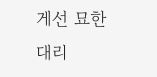게선 묘한 대리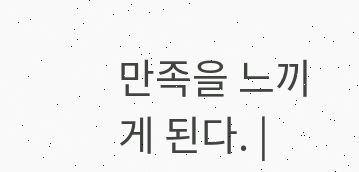만족을 느끼게 된다. |